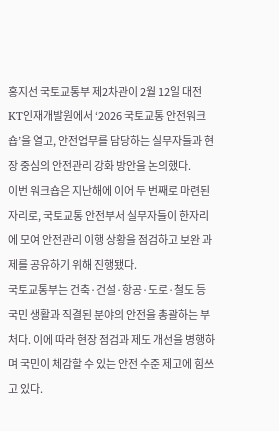홍지선 국토교통부 제2차관이 2월 12일 대전 KT인재개발원에서 ‘2026 국토교통 안전워크숍’을 열고, 안전업무를 담당하는 실무자들과 현장 중심의 안전관리 강화 방안을 논의했다.
이번 워크숍은 지난해에 이어 두 번째로 마련된 자리로, 국토교통 안전부서 실무자들이 한자리에 모여 안전관리 이행 상황을 점검하고 보완 과제를 공유하기 위해 진행됐다.
국토교통부는 건축·건설·항공·도로·철도 등 국민 생활과 직결된 분야의 안전을 총괄하는 부처다. 이에 따라 현장 점검과 제도 개선을 병행하며 국민이 체감할 수 있는 안전 수준 제고에 힘쓰고 있다.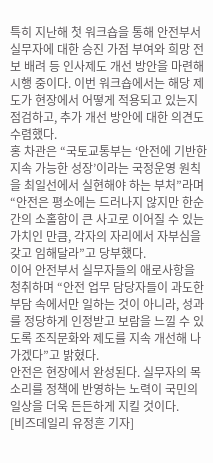특히 지난해 첫 워크숍을 통해 안전부서 실무자에 대한 승진 가점 부여와 희망 전보 배려 등 인사제도 개선 방안을 마련해 시행 중이다. 이번 워크숍에서는 해당 제도가 현장에서 어떻게 적용되고 있는지 점검하고, 추가 개선 방안에 대한 의견도 수렴했다.
홍 차관은 “국토교통부는 ‘안전에 기반한 지속 가능한 성장’이라는 국정운영 원칙을 최일선에서 실현해야 하는 부처”라며 “안전은 평소에는 드러나지 않지만 한순간의 소홀함이 큰 사고로 이어질 수 있는 가치인 만큼, 각자의 자리에서 자부심을 갖고 임해달라”고 당부했다.
이어 안전부서 실무자들의 애로사항을 청취하며 “안전 업무 담당자들이 과도한 부담 속에서만 일하는 것이 아니라, 성과를 정당하게 인정받고 보람을 느낄 수 있도록 조직문화와 제도를 지속 개선해 나가겠다”고 밝혔다.
안전은 현장에서 완성된다. 실무자의 목소리를 정책에 반영하는 노력이 국민의 일상을 더욱 든든하게 지킬 것이다.
[비즈데일리 유정흔 기자]